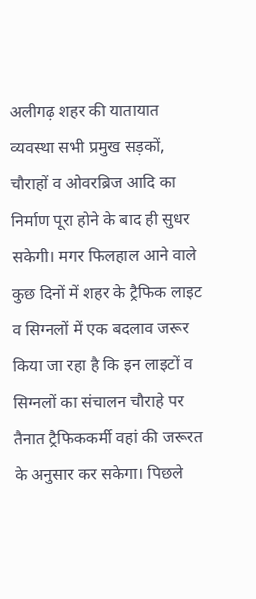अलीगढ़ शहर की यातायात व्यवस्था सभी प्रमुख सड़कों, चौराहों व ओवरब्रिज आदि का निर्माण पूरा होने के बाद ही सुधर सकेगी। मगर फिलहाल आने वाले कुछ दिनों में शहर के ट्रैफिक लाइट व सिग्नलों में एक बदलाव जरूर किया जा रहा है कि इन लाइटों व सिग्नलों का संचालन चौराहे पर तैनात ट्रैफिककर्मी वहां की जरूरत के अनुसार कर सकेगा। पिछले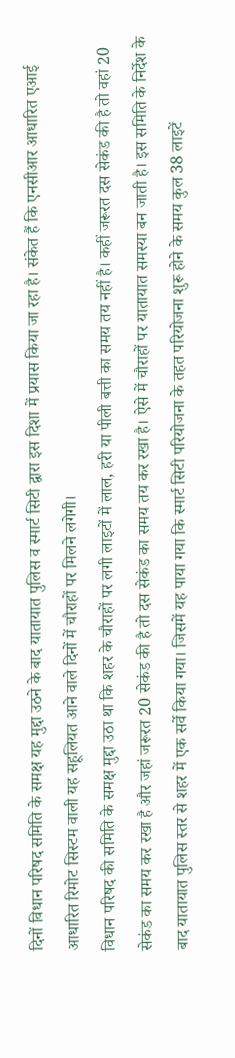दिनों विधान परिषद समिति के समक्ष यह मुद्दा उठने के बाद यातायात पुलिस व स्मार्ट सिटी द्वारा इस दिशा में प्रयास किया जा रहा है। संकेत हैं कि एनसीआर आधारित एआई आधारित रिमोट सिस्टम वाली यह सहूलियत आने वाले दिनों में चौराहों पर मिलने लगेगी।
विधान परिषद की समिति के समक्ष मुद्दा उठा था कि शहर के चौराहों पर लगी लाइटों में लाल, हरी या पीली बत्ती का समय तय नहीं है। कहीं जरूरत दस सेकंड की है तो वहां 20 सेकंड का समय कर रखा है और जहां जरूरत 20 सेकंड की है तो दस सेकंड का समय तय कर रखा है। ऐसे में चौराहों पर यातायात समस्या बन जाती है। इस समिति के निर्देश के बाद यातायात पुलिस स्तर से शहर में एक सर्वे किया गया। जिसमें यह पाया गया कि स्मार्ट सिटी परियोजना के तहत परियोजना शुरू होने के समय कुल 38 लाइटें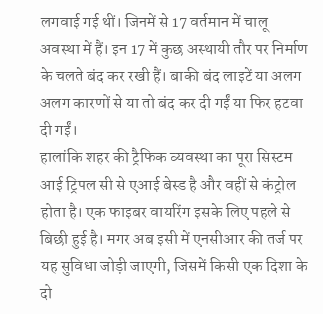लगवाई गई थीं। जिनमें से 17 वर्तमान में चालू अवस्था में हैं। इन 17 में कुछ अस्थायी तौर पर निर्माण के चलते बंद कर रखी हैं। बाकी बंद लाइटें या अलग अलग कारणों से या तो बंद कर दी गईं या फिर हटवा दी गईं।
हालांकि शहर की ट्रैफिक व्यवस्था का पूरा सिस्टम आई ट्रिपल सी से एआई बेस्ड है और वहीं से कंट्रोल होता है। एक फाइबर वायरिंग इसके लिए पहले से बिछी हुई है। मगर अब इसी में एनसीआर की तर्ज पर यह सुविधा जोड़ी जाएगी, जिसमें किसी एक दिशा के दो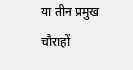या तीन प्रमुख चौराहों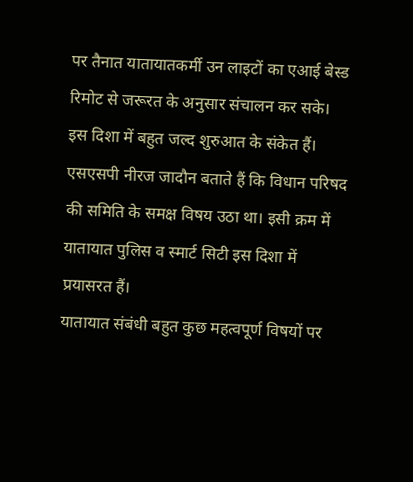पर तैनात यातायातकर्मी उन लाइटों का एआई बेस्ड रिमोट से जरूरत के अनुसार संचालन कर सके। इस दिशा में बहुत जल्द शुरुआत के संकेत हैं। एसएसपी नीरज जादौन बताते हैं कि विधान परिषद की समिति के समक्ष विषय उठा था। इसी क्रम में यातायात पुलिस व स्मार्ट सिटी इस दिशा में प्रयासरत हैं।
यातायात संबंधी बहुत कुछ महत्वपूर्ण विषयों पर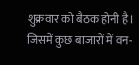शुक्रवार को बैठक होनी है। जिसमें कुछ बाजारों में वन-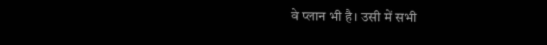वे प्लान भी है। उसी में सभी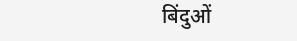बिंदुओं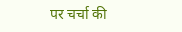पर चर्चा की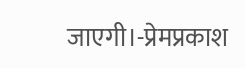जाएगी।-प्रेमप्रकाश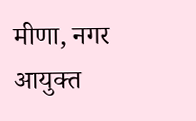मीणा, नगर आयुक्त